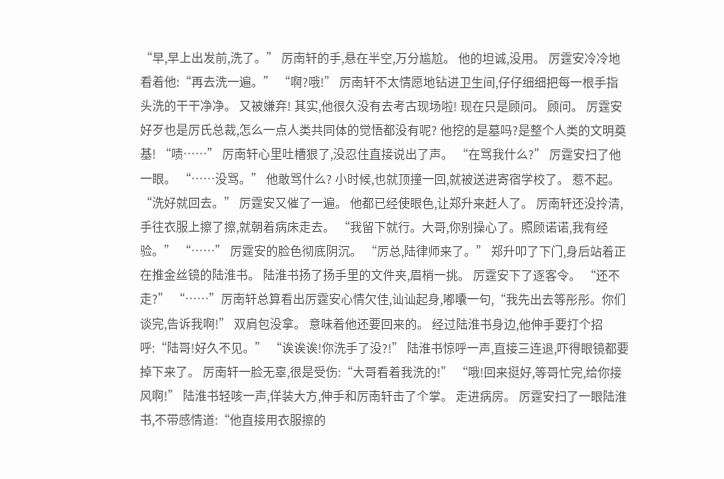“早,早上出发前,洗了。” 厉南轩的手,悬在半空,万分尴尬。 他的坦诚,没用。 厉霆安冷冷地看着他:“再去洗一遍。” “啊?哦!” 厉南轩不太情愿地钻进卫生间,仔仔细细把每一根手指头洗的干干净净。 又被嫌弃! 其实,他很久没有去考古现场啦! 现在只是顾问。 顾问。 厉霆安好歹也是厉氏总裁,怎么一点人类共同体的觉悟都没有呢? 他挖的是墓吗?是整个人类的文明奠基! “啧……” 厉南轩心里吐槽狠了,没忍住直接说出了声。 “在骂我什么?” 厉霆安扫了他一眼。 “……没骂。” 他敢骂什么? 小时候,也就顶撞一回,就被送进寄宿学校了。 惹不起。 “洗好就回去。” 厉霆安又催了一遍。 他都已经使眼色,让郑升来赶人了。 厉南轩还没拎清,手往衣服上擦了擦,就朝着病床走去。 “我留下就行。大哥,你别操心了。照顾诺诺,我有经验。” “……” 厉霆安的脸色彻底阴沉。 “厉总,陆律师来了。” 郑升叩了下门,身后站着正在推金丝镜的陆淮书。 陆淮书扬了扬手里的文件夹,眉梢一挑。 厉霆安下了逐客令。 “还不走?” “……”厉南轩总算看出厉霆安心情欠佳,讪讪起身,嘟囔一句,“我先出去等彤彤。你们谈完,告诉我啊!” 双肩包没拿。 意味着他还要回来的。 经过陆淮书身边,他伸手要打个招呼:“陆哥!好久不见。” “诶诶诶!你洗手了没?!” 陆淮书惊呼一声,直接三连退,吓得眼镜都要掉下来了。 厉南轩一脸无辜,很是受伤:“大哥看着我洗的!” “哦!回来挺好,等哥忙完,给你接风啊!” 陆淮书轻咳一声,佯装大方,伸手和厉南轩击了个掌。 走进病房。 厉霆安扫了一眼陆淮书,不带感情道:“他直接用衣服擦的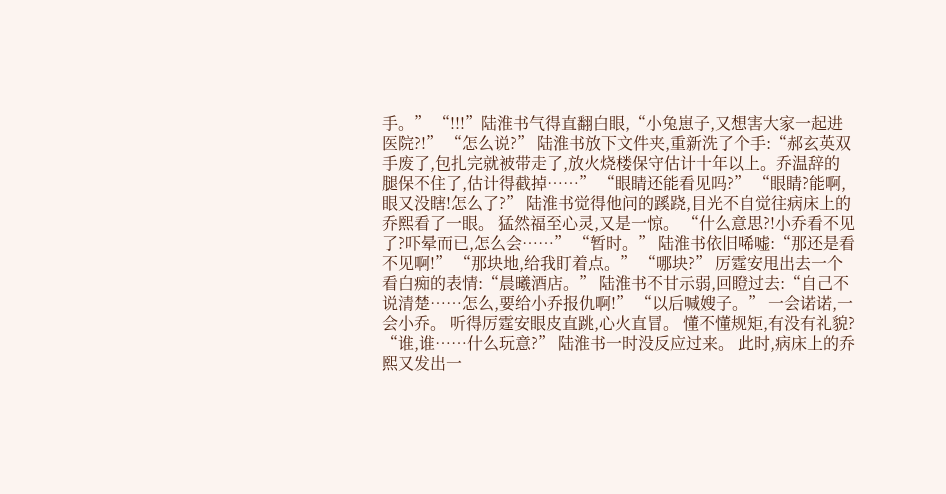手。” “!!!”陆淮书气得直翻白眼,“小兔崽子,又想害大家一起进医院?!” “怎么说?” 陆淮书放下文件夹,重新洗了个手:“郝玄英双手废了,包扎完就被带走了,放火烧楼保守估计十年以上。乔温辞的腿保不住了,估计得截掉……” “眼睛还能看见吗?” “眼睛?能啊,眼又没瞎!怎么了?” 陆淮书觉得他问的蹊跷,目光不自觉往病床上的乔熙看了一眼。 猛然福至心灵,又是一惊。 “什么意思?!小乔看不见了?吓晕而已,怎么会……” “暂时。” 陆淮书依旧唏嘘:“那还是看不见啊!” “那块地,给我盯着点。” “哪块?” 厉霆安甩出去一个看白痴的表情:“晨曦酒店。” 陆淮书不甘示弱,回瞪过去:“自己不说清楚……怎么,要给小乔报仇啊!” “以后喊嫂子。” 一会诺诺,一会小乔。 听得厉霆安眼皮直跳,心火直冒。 懂不懂规矩,有没有礼貌? “谁,谁……什么玩意?” 陆淮书一时没反应过来。 此时,病床上的乔熙又发出一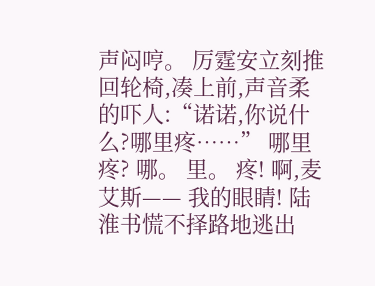声闷哼。 厉霆安立刻推回轮椅,凑上前,声音柔的吓人:“诺诺,你说什么?哪里疼……” 哪里疼? 哪。 里。 疼! 啊,麦艾斯—— 我的眼睛! 陆淮书慌不择路地逃出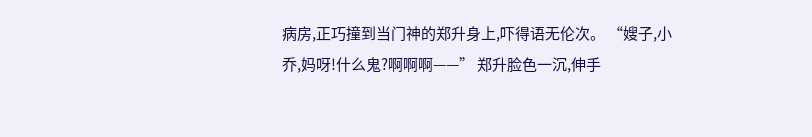病房,正巧撞到当门神的郑升身上,吓得语无伦次。 “嫂子,小乔,妈呀!什么鬼?啊啊啊——” 郑升脸色一沉,伸手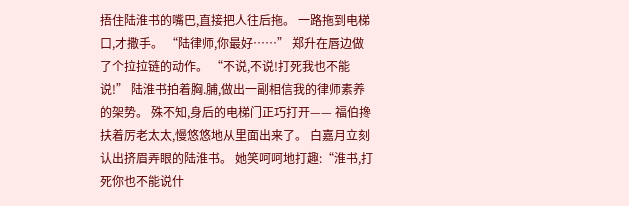捂住陆淮书的嘴巴,直接把人往后拖。 一路拖到电梯口,才撒手。 “陆律师,你最好……” 郑升在唇边做了个拉拉链的动作。 “不说,不说!打死我也不能说!” 陆淮书拍着胸.脯,做出一副相信我的律师素养的架势。 殊不知,身后的电梯门正巧打开—— 福伯搀扶着厉老太太,慢悠悠地从里面出来了。 白嘉月立刻认出挤眉弄眼的陆淮书。 她笑呵呵地打趣:“淮书,打死你也不能说什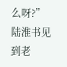么呀?” 陆淮书见到老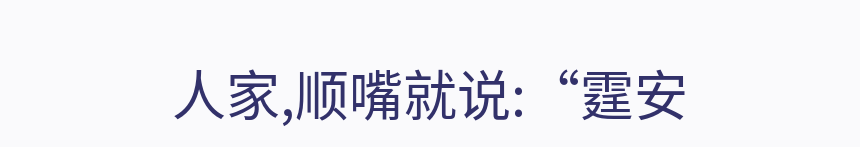人家,顺嘴就说:“霆安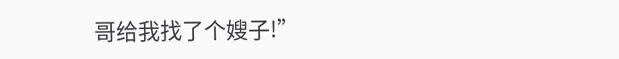哥给我找了个嫂子!”